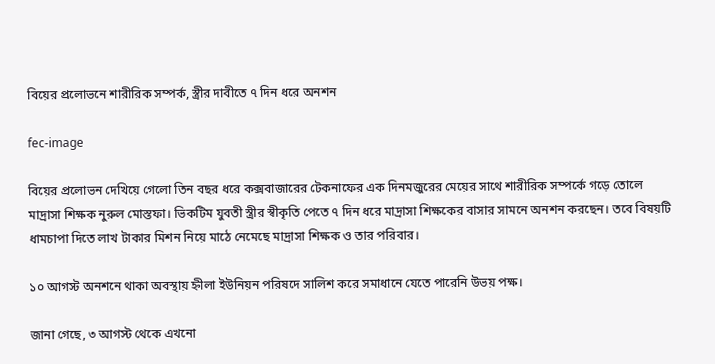বিয়ের প্রলোভনে শারীরিক সম্পর্ক, স্ত্রীর দাবীতে ৭ দিন ধরে অনশন

fec-image

বিয়ের প্রলোভন দেখিয়ে গেলো তিন বছর ধরে কক্সবাজারের টেকনাফের এক দিনমজুরের মেয়ের সাথে শারীরিক সম্পর্কে গড়ে তোলে মাদ্রাসা শিক্ষক নুরুল মোস্তফা। ভিকটিম যুবতী স্ত্রীর স্বীকৃতি পেতে ৭ দিন ধরে মাদ্রাসা শিক্ষকের বাসার সামনে অনশন করছেন। তবে বিষয়টি ধামচাপা দিতে লাখ টাকার মিশন নিয়ে মাঠে নেমেছে মাদ্রাসা শিক্ষক ও তার পরিবার।

১০ আগস্ট অনশনে থাকা অবস্থায় হ্নীলা ইউনিয়ন পরিষদে সালিশ করে সমাধানে যেতে পারেনি উভয় পক্ষ।

জানা গেছে, ৩ আগস্ট থেকে এখনো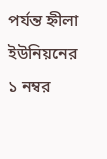পর্যন্ত হ্নীলা ইউনিয়নের ১ নম্বর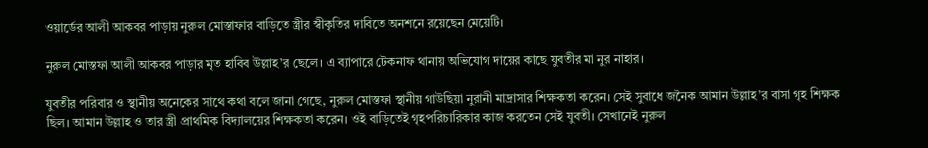ওয়ার্ডের আলী আকবর পাড়ায় নুরুল মোস্তাফার বাড়িতে স্ত্রীর স্বীকৃতির দাবিতে অনশনে রয়েছেন মেয়েটি।

নুরুল মোস্তফা আলী আকবর পাড়ার মৃত হাবিব উল্লাহ’র ছেলে। এ ব্যাপারে টেকনাফ থানায় অভিযোগ দায়ের কাছে যুবতীর মা নুর নাহার।

যুবতীর পরিবার ও স্থানীয় অনেকের সাথে কথা বলে জানা গেছে, নুরুল মোস্তফা স্থানীয় গাউছিয়া নুরানী মাদ্রাসার শিক্ষকতা করেন। সেই সুবাধে জনৈক আমান উল্লাহ’র বাসা গৃহ শিক্ষক ছিল। আমান উল্লাহ ও তার স্ত্রী প্রাথমিক বিদ্যালয়ের শিক্ষকতা করেন। ওই বাড়িতেই গৃহপরিচারিকার কাজ করতেন সেই যুবতী। সেখানেই নুরুল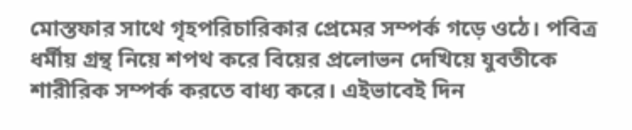মোস্তফার সাথে গৃহপরিচারিকার প্রেমের সম্পর্ক গড়ে ওঠে। পবিত্র ধর্মীয় গ্রন্থ নিয়ে শপথ করে বিয়ের প্রলোভন দেখিয়ে যুবতীকে শারীরিক সম্পর্ক করতে বাধ্য করে। এইভাবেই দিন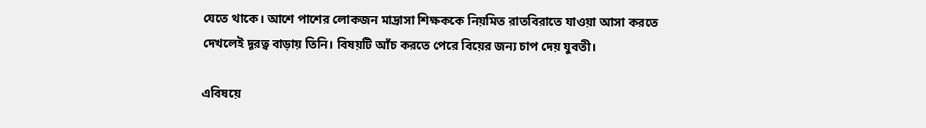যেতে থাকে। আশে পাশের লোকজন মাদ্রাসা শিক্ষককে নিয়মিত রাতবিরাতে যাওয়া আসা করতে দেখলেই দূরত্ব বাড়ায় তিনি। বিষয়টি আঁচ করতে পেরে বিয়ের জন্য চাপ দেয় যুবতী।

এবিষয়ে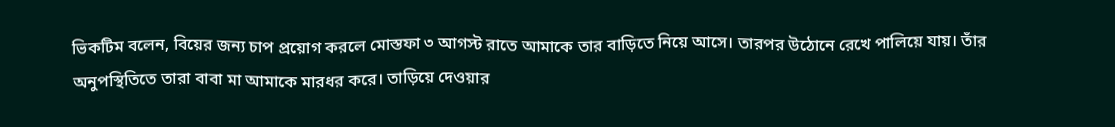ভিকটিম বলেন, বিয়ের জন্য চাপ প্রয়োগ করলে মোস্তফা ৩ আগস্ট রাতে আমাকে তার বাড়িতে নিয়ে আসে। তারপর উঠোনে রেখে পালিয়ে যায়। তাঁর অনুপস্থিতিতে তারা বাবা মা আমাকে মারধর করে। তাড়িয়ে দেওয়ার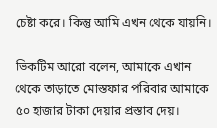চেষ্টা করে। কিন্তু আমি এখন থেকে যায়নি।

ভিকটিম আরো বলেন, আমাকে এখান থেকে তাড়াতে মোস্তফার পরিবার আমাকে ৫০ হাজার টাকা দেয়ার প্রস্তাব দেয়।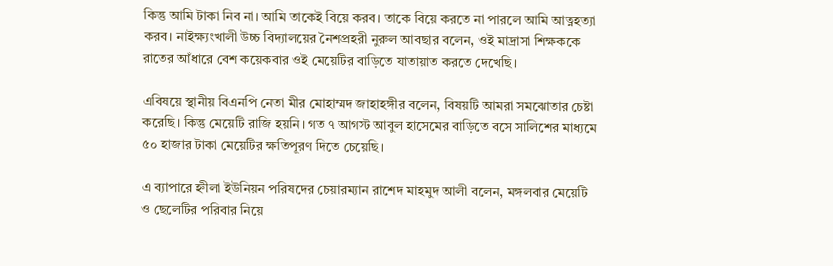কিন্তু আমি টাকা নিব না। আমি তাকেই বিয়ে করব। তাকে বিয়ে করতে না পারলে আমি আত্নহত্যা করব। নাইক্ষ্যংখালী উচ্চ বিদ্যালয়ের নৈশপ্রহরী নুরুল আবছার বলেন, ওই মাদ্রাসা শিক্ষককে রাতের আঁধারে বেশ কয়েকবার ওই মেয়েটির বাড়িতে যাতায়াত করতে দেখেছি।

এবিষয়ে স্থানীয় বিএনপি নেতা মীর মোহাম্মদ জাহাহঙ্গীর বলেন, বিষয়টি আমরা সমঝোতার চেষ্টা করেছি। কিন্তু মেয়েটি রাজি হয়নি। গত ৭ আগস্ট আবুল হাসেমের বাড়িতে বসে সালিশের মাধ্যমে ৫০ হাজার টাকা মেয়েটির ক্ষতিপূরণ দিতে চেয়েছি।

এ ব্যাপারে হ্নীলা ইউনিয়ন পরিষদের চেয়ারম্যান রাশেদ মাহমুদ আলী বলেন, মঙ্গলবার মেয়েটি ও ছেলেটির পরিবার নিয়ে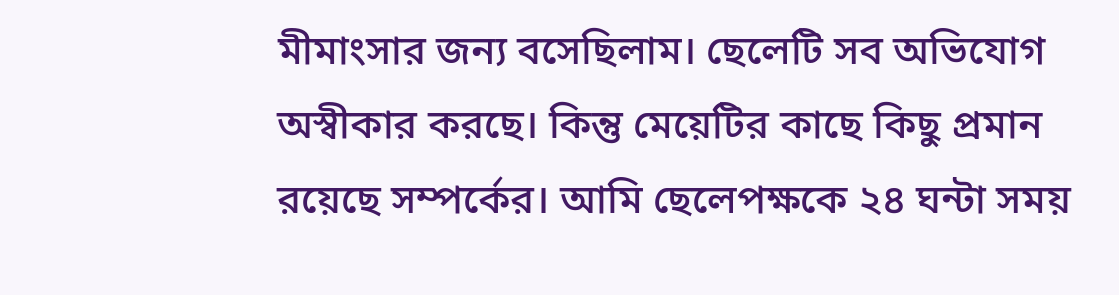মীমাংসার জন্য বসেছিলাম। ছেলেটি সব অভিযোগ অস্বীকার করছে। কিন্তু মেয়েটির কাছে কিছু প্রমান রয়েছে সম্পর্কের। আমি ছেলেপক্ষকে ২৪ ঘন্টা সময়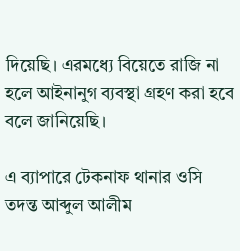দিয়েছি। এরমধ্যে বিয়েতে রাজি না হলে আইনানুগ ব্যবস্থা গ্রহণ করা হবে বলে জানিয়েছি।

এ ব্যাপারে টেকনাফ থানার ওসি তদন্ত আব্দুল আলীম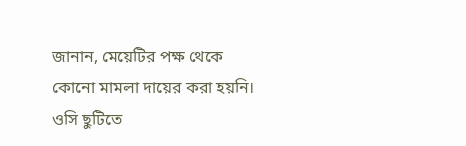জানান, মেয়েটির পক্ষ থেকে কোনো মামলা দায়ের করা হয়নি। ওসি ছুটিতে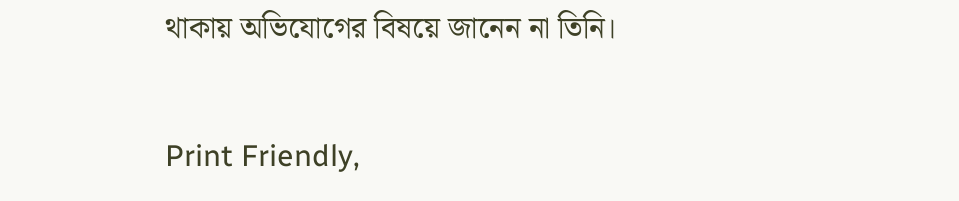থাকায় অভিযোগের বিষয়ে জানেন না তিনি।

Print Friendly,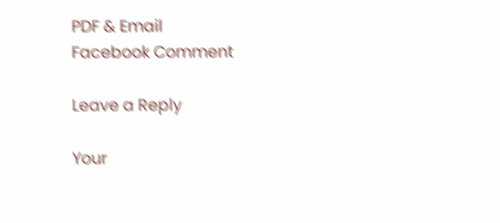PDF & Email
Facebook Comment

Leave a Reply

Your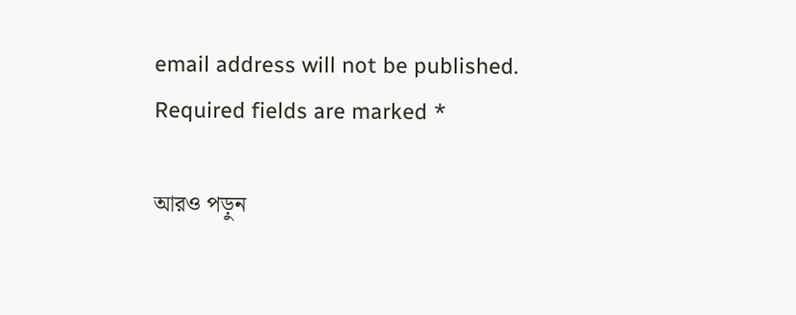email address will not be published. Required fields are marked *

আরও পড়ুন